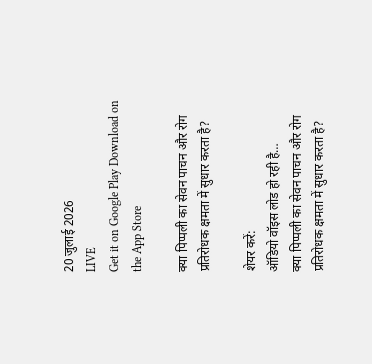20 जुलाई 2026
LIVE
Get it on Google Play Download on the App Store

क्या पिप्पली का सेवन पाचन और रोग प्रतिरोधक क्षमता में सुधार करता है?

शेयर करें:
ऑडियो वॉइस लोड हो रही है…
क्या पिप्पली का सेवन पाचन और रोग प्रतिरोधक क्षमता में सुधार करता है?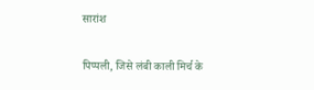सारांश

पिप्पली, जिसे लंबी काली मिर्च के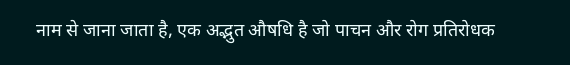नाम से जाना जाता है, एक अद्भुत औषधि है जो पाचन और रोग प्रतिरोधक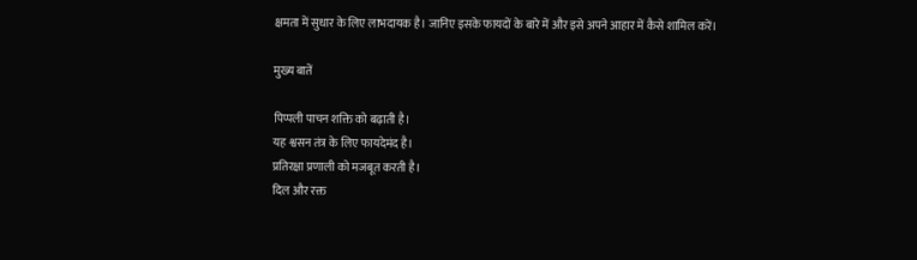क्षमता में सुधार के लिए लाभदायक है। जानिए इसके फायदों के बारे में और इसे अपने आहार में कैसे शामिल करें।

मुख्य बातें

पिप्पली पाचन शक्ति को बढ़ाती है।
यह श्वसन तंत्र के लिए फायदेमंद है।
प्रतिरक्षा प्रणाली को मजबूत करती है।
दिल और रक्त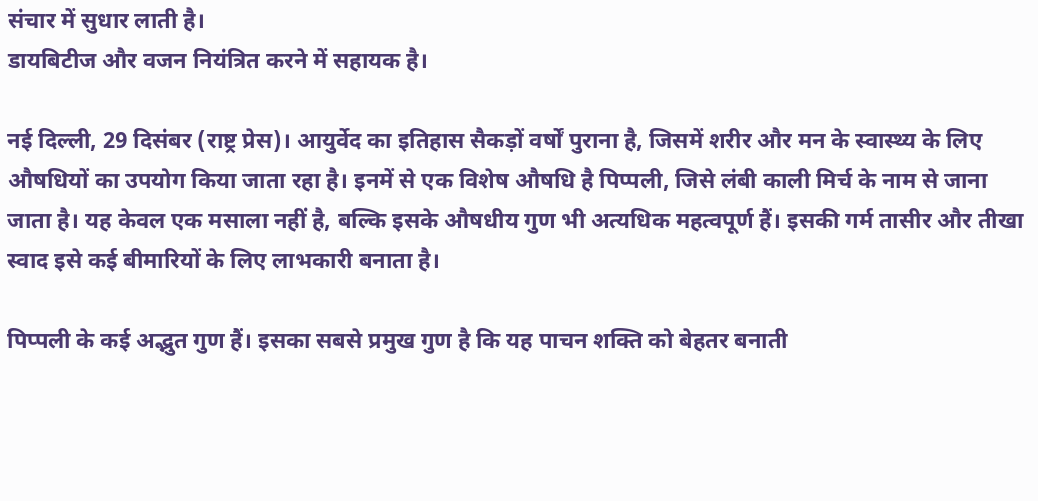संचार में सुधार लाती है।
डायबिटीज और वजन नियंत्रित करने में सहायक है।

नई दिल्ली, 29 दिसंबर (राष्ट्र प्रेस)। आयुर्वेद का इतिहास सैकड़ों वर्षों पुराना है, जिसमें शरीर और मन के स्वास्थ्य के लिए औषधियों का उपयोग किया जाता रहा है। इनमें से एक विशेष औषधि है पिप्पली, जिसे लंबी काली मिर्च के नाम से जाना जाता है। यह केवल एक मसाला नहीं है, बल्कि इसके औषधीय गुण भी अत्यधिक महत्वपूर्ण हैं। इसकी गर्म तासीर और तीखा स्वाद इसे कई बीमारियों के लिए लाभकारी बनाता है।

पिप्पली के कई अद्भुत गुण हैं। इसका सबसे प्रमुख गुण है कि यह पाचन शक्ति को बेहतर बनाती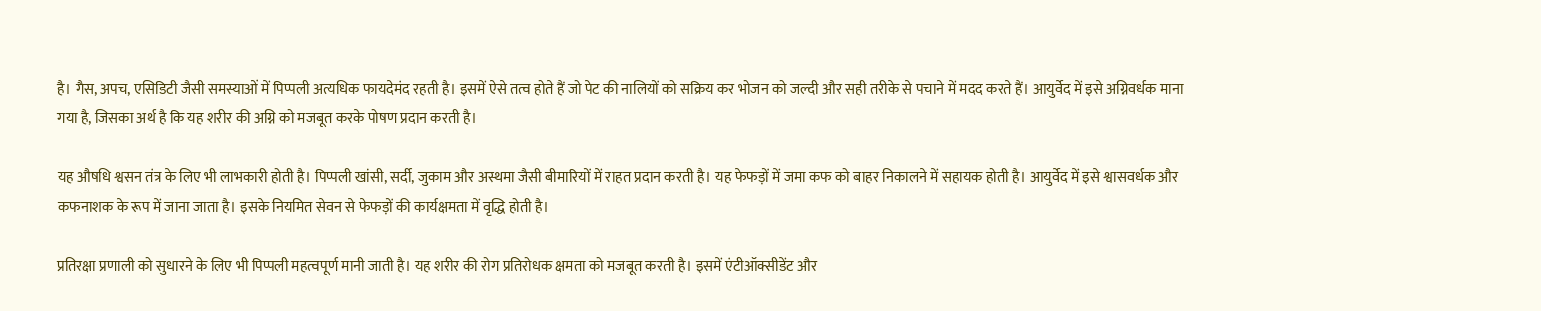है। गैस, अपच, एसिडिटी जैसी समस्याओं में पिप्पली अत्यधिक फायदेमंद रहती है। इसमें ऐसे तत्व होते हैं जो पेट की नालियों को सक्रिय कर भोजन को जल्दी और सही तरीके से पचाने में मदद करते हैं। आयुर्वेद में इसे अग्निवर्धक माना गया है, जिसका अर्थ है कि यह शरीर की अग्नि को मजबूत करके पोषण प्रदान करती है।

यह औषधि श्वसन तंत्र के लिए भी लाभकारी होती है। पिप्पली खांसी, सर्दी, जुकाम और अस्थमा जैसी बीमारियों में राहत प्रदान करती है। यह फेफड़ों में जमा कफ को बाहर निकालने में सहायक होती है। आयुर्वेद में इसे श्वासवर्धक और कफनाशक के रूप में जाना जाता है। इसके नियमित सेवन से फेफड़ों की कार्यक्षमता में वृद्धि होती है।

प्रतिरक्षा प्रणाली को सुधारने के लिए भी पिप्पली महत्वपूर्ण मानी जाती है। यह शरीर की रोग प्रतिरोधक क्षमता को मजबूत करती है। इसमें एंटीऑक्सीडेंट और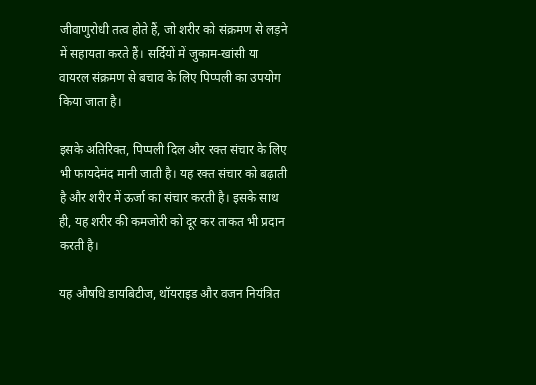जीवाणुरोधी तत्व होते हैं, जो शरीर को संक्रमण से लड़ने में सहायता करते हैं। सर्दियों में जुकाम-खांसी या वायरल संक्रमण से बचाव के लिए पिप्पली का उपयोग किया जाता है।

इसके अतिरिक्त, पिप्पली दिल और रक्त संचार के लिए भी फायदेमंद मानी जाती है। यह रक्त संचार को बढ़ाती है और शरीर में ऊर्जा का संचार करती है। इसके साथ ही, यह शरीर की कमजोरी को दूर कर ताकत भी प्रदान करती है।

यह औषधि डायबिटीज, थॉयराइड और वजन नियंत्रित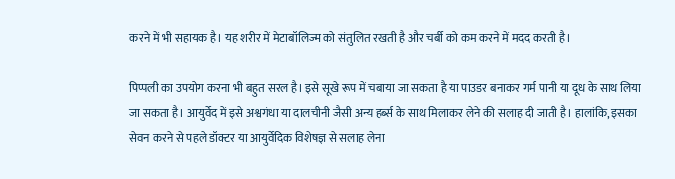करने में भी सहायक है। यह शरीर में मेटाबॉलिज्म को संतुलित रखती है और चर्बी को कम करने में मदद करती है।

पिप्पली का उपयोग करना भी बहुत सरल है। इसे सूखे रूप में चबाया जा सकता है या पाउडर बनाकर गर्म पानी या दूध के साथ लिया जा सकता है। आयुर्वेद में इसे अश्वगंधा या दालचीनी जैसी अन्य हर्ब्स के साथ मिलाकर लेने की सलाह दी जाती है। हालांकि, इसका सेवन करने से पहले डॉक्टर या आयुर्वेदिक विशेषज्ञ से सलाह लेना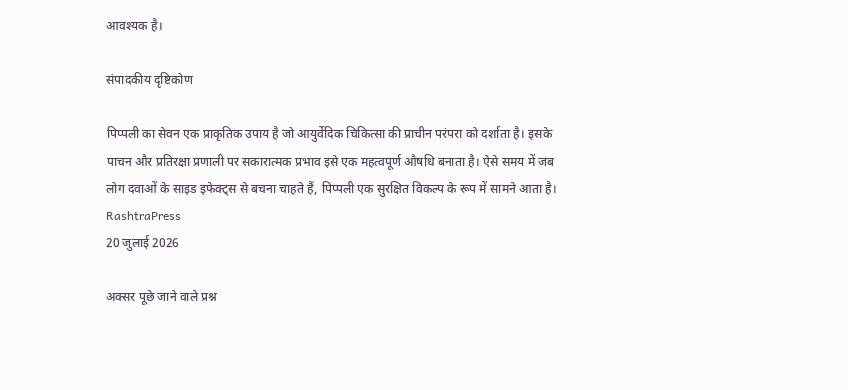आवश्यक है।

संपादकीय दृष्टिकोण

पिप्पली का सेवन एक प्राकृतिक उपाय है जो आयुर्वेदिक चिकित्सा की प्राचीन परंपरा को दर्शाता है। इसके पाचन और प्रतिरक्षा प्रणाली पर सकारात्मक प्रभाव इसे एक महत्वपूर्ण औषधि बनाता है। ऐसे समय में जब लोग दवाओं के साइड इफेक्ट्स से बचना चाहते हैं, पिप्पली एक सुरक्षित विकल्प के रूप में सामने आता है।
RashtraPress
20 जुलाई 2026

अक्सर पूछे जाने वाले प्रश्न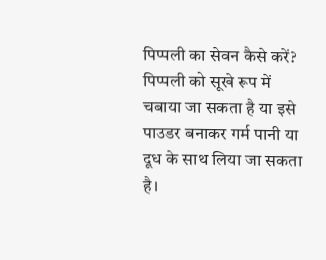पिप्पली का सेवन कैसे करें?
पिप्पली को सूखे रूप में चबाया जा सकता है या इसे पाउडर बनाकर गर्म पानी या दूध के साथ लिया जा सकता है।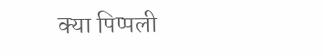क्या पिप्पली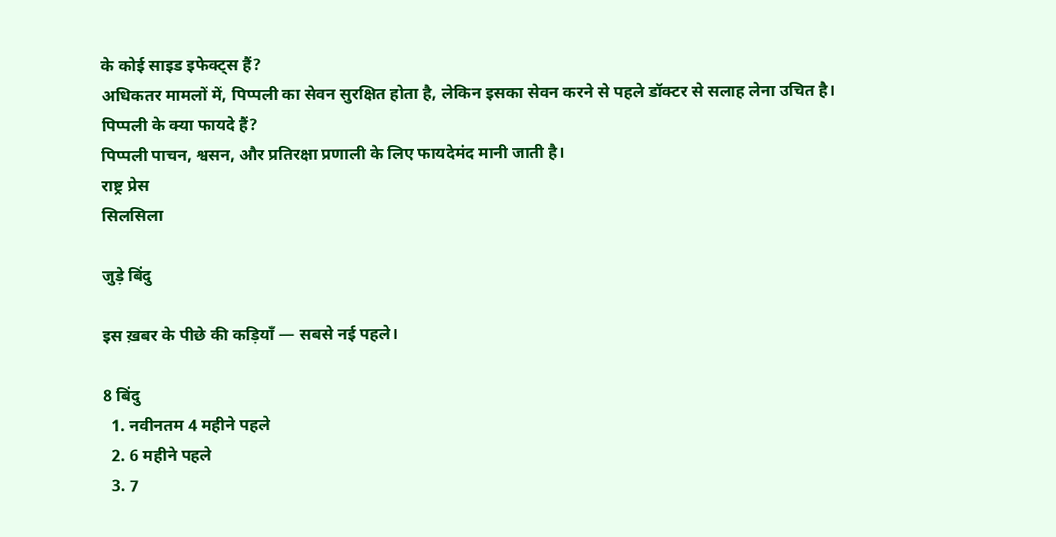के कोई साइड इफेक्ट्स हैं?
अधिकतर मामलों में, पिप्पली का सेवन सुरक्षित होता है, लेकिन इसका सेवन करने से पहले डॉक्टर से सलाह लेना उचित है।
पिप्पली के क्या फायदे हैं?
पिप्पली पाचन, श्वसन, और प्रतिरक्षा प्रणाली के लिए फायदेमंद मानी जाती है।
राष्ट्र प्रेस
सिलसिला

जुड़े बिंदु

इस ख़बर के पीछे की कड़ियाँ — सबसे नई पहले।

8 बिंदु
  1. नवीनतम 4 महीने पहले
  2. 6 महीने पहले
  3. 7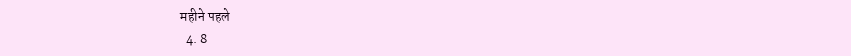महीने पहले
  4. 8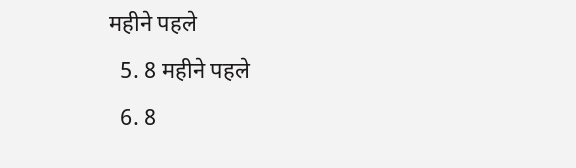महीने पहले
  5. 8 महीने पहले
  6. 8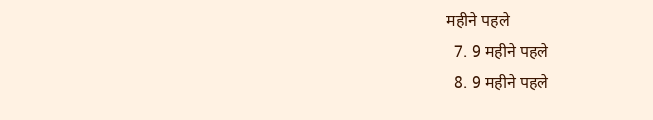महीने पहले
  7. 9 महीने पहले
  8. 9 महीने पहले